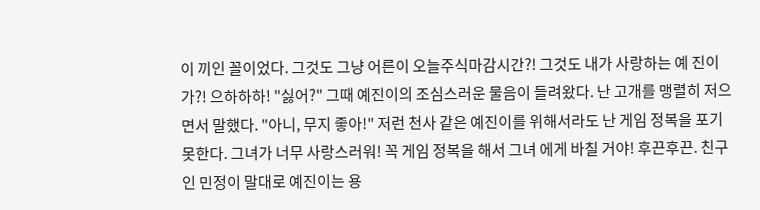이 끼인 꼴이었다. 그것도 그냥 어른이 오늘주식마감시간?! 그것도 내가 사랑하는 예 진이가?! 으하하하! "싫어?" 그때 예진이의 조심스러운 물음이 들려왔다. 난 고개를 맹렬히 저으면서 말했다. "아니, 무지 좋아!" 저런 천사 같은 예진이를 위해서라도 난 게임 정복을 포기 못한다. 그녀가 너무 사랑스러워! 꼭 게임 정복을 해서 그녀 에게 바칠 거야! 후끈후끈. 친구인 민정이 말대로 예진이는 용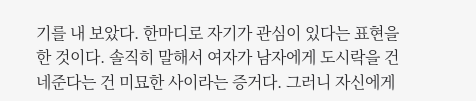기를 내 보았다. 한마디로 자기가 관심이 있다는 표현을 한 것이다. 솔직히 말해서 여자가 남자에게 도시락을 건네준다는 건 미묘한 사이라는 증거다. 그러니 자신에게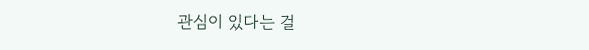관심이 있다는 걸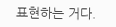표현하는 거다.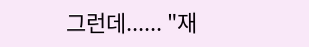그런데...... "재